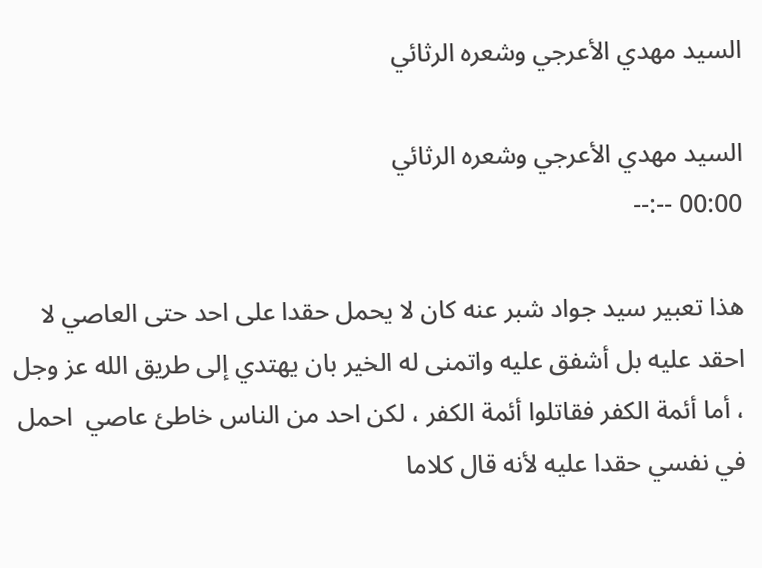السيد مهدي الأعرجي وشعره الرثائي

السيد مهدي الأعرجي وشعره الرثائي
00:00 --:--

هذا تعبير سيد جواد شبر عنه كان لا يحمل حقدا على احد حتى العاصي لا احقد عليه بل أشفق عليه واتمنى له الخير بان يهتدي إلى طريق الله عز وجل ، أما أئمة الكفر فقاتلوا أئمة الكفر ، لكن احد من الناس خاطئ عاصي  احمل في نفسي حقدا عليه لأنه قال كلاما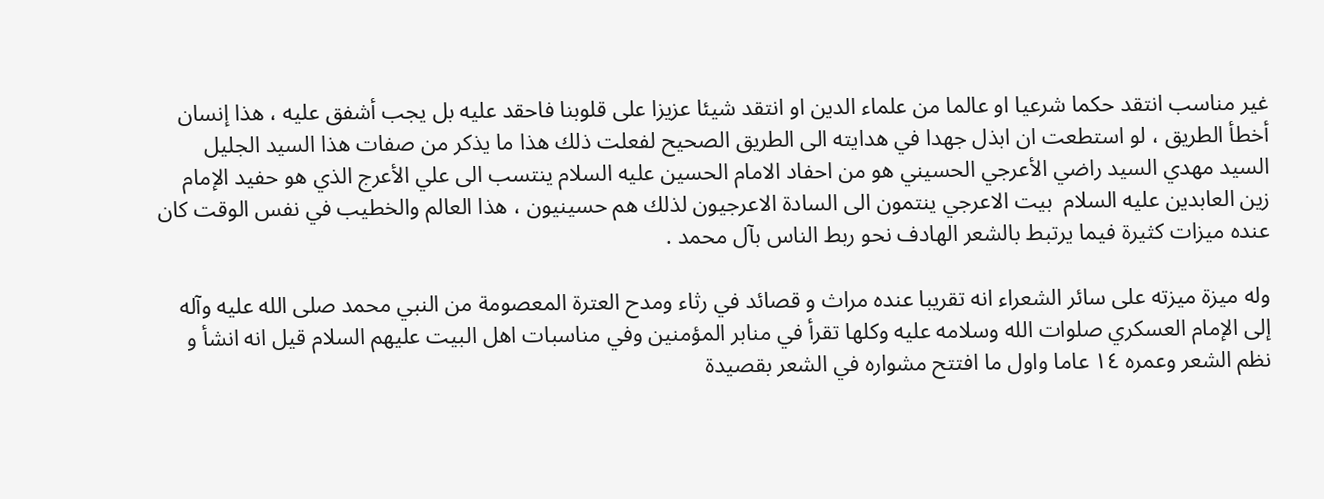غير مناسب انتقد حكما شرعيا او عالما من علماء الدين او انتقد شيئا عزيزا على قلوبنا فاحقد عليه بل يجب أشفق عليه ، هذا إنسان أخطأ الطريق ، لو استطعت ان ابذل جهدا في هدايته الى الطريق الصحيح لفعلت ذلك هذا ما يذكر من صفات هذا السيد الجليل السيد مهدي السيد راضي الأعرجي الحسيني هو من احفاد الامام الحسين عليه السلام ينتسب الى علي الأعرج الذي هو حفيد الإمام زين العابدين عليه السلام  بيت الاعرجي ينتمون الى السادة الاعرجيون لذلك هم حسينيون ، هذا العالم والخطيب في نفس الوقت كان عنده ميزات كثيرة فيما يرتبط بالشعر الهادف نحو ربط الناس بآل محمد .

وله ميزة ميزته على سائر الشعراء انه تقريبا عنده مراث و قصائد في رثاء ومدح العترة المعصومة من النبي محمد صلى الله عليه وآله إلى الإمام العسكري صلوات الله وسلامه عليه وكلها تقرأ في منابر المؤمنين وفي مناسبات اهل البيت عليهم السلام قيل انه انشأ و نظم الشعر وعمره ١٤ عاما واول ما افتتح مشواره في الشعر بقصيدة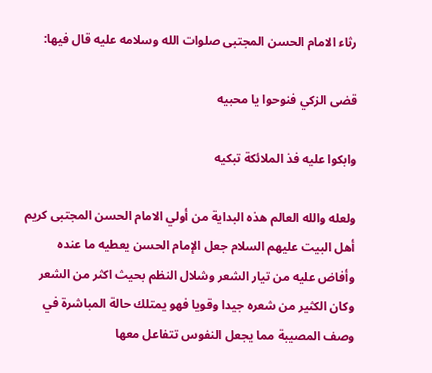رثاء الامام الحسن المجتبى صلوات الله وسلامه عليه قال فيها:

قضى الزكي فنوحوا يا محبيه

وابكوا عليه فذ الملائكة تبكيه

ولعله والله العالم هذه البداية من أولي الامام الحسن المجتبى كريم أهل البيت عليهم السلام جعل الإمام الحسن يعطيه ما عنده وأفاض عليه من تيار الشعر وشلال النظم بحيث اكثر من الشعر وكان الكثير من شعره جيدا وقويا فهو يمتلك حالة المباشرة في وصف المصيبة مما يجعل النفوس تتفاعل معها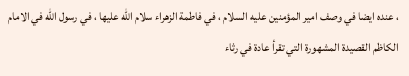، عنده ايضا في وصف امير المؤمنين عليه السلام ، في فاطمة الزهراء سلام الله عليها ، في رسول الله في الامام الكاظم القصيدة المشهورة التي تقرأ عادة في رثاء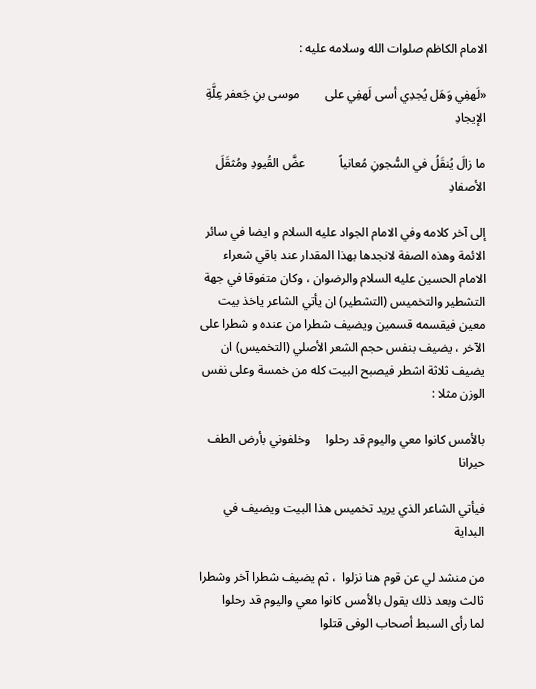الامام الكاظم صلوات الله وسلامه عليه :

«لَهفِي وَهَل يُجدِي أسى لَهفِي على        موسى بنِ جَعفر عِلَّةِ الإيجادِ

ما زالَ يُنقَلُ في السُّجونِ مُعانياً           عضَّ القُيودِ ومُثقَلَ الأصفادِ

إلى آخر كلامه وفي الامام الجواد عليه السلام و ايضا في سائر الائمة وهذه الصفة لانجدها بهذا المقدار عند باقي شعراء الامام الحسين عليه السلام والرضوان ، وكان متفوقا في جهة التشطير والتخميس (التشطير) ان يأتي الشاعر ياخذ بيت معين فيقسمه قسمين ويضيف شطرا من عنده و شطرا على الآخر ، يضيف بنفس حجم الشعر الأصلي (التخميس) ان يضيف ثلاثة اشطر فيصبح البيت كله من خمسة وعلى نفس الوزن مثلا :

بالأمس كانوا معي واليوم قد رحلوا     وخلفوني بأرض الطف حيرانا

فيأتي الشاعر الذي يريد تخميس هذا البيت ويضيف في البداية

من منشد لي عن قوم هنا نزلوا  ، ثم يضيف شطرا آخر وشطرا ثالث وبعد ذلك يقول بالأمس كانوا معي واليوم قد رحلوا     لما رأى السبط أصحاب الوفى قتلوا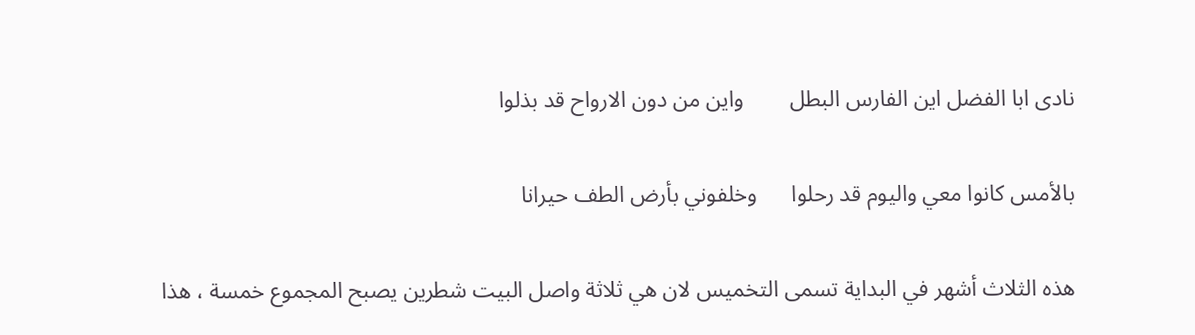نادى ابا الفضل اين الفارس البطل        واين من دون الارواح قد بذلوا

بالأمس كانوا معي واليوم قد رحلوا      وخلفوني بأرض الطف حيرانا

هذه الثلاث أشهر في البداية تسمى التخميس لان هي ثلاثة واصل البيت شطرين يصبح المجموع خمسة ، هذا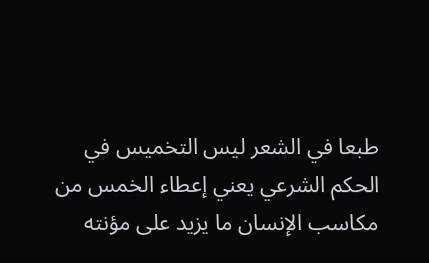طبعا في الشعر ليس التخميس في الحكم الشرعي يعني إعطاء الخمس من مكاسب الإنسان ما يزيد على مؤنته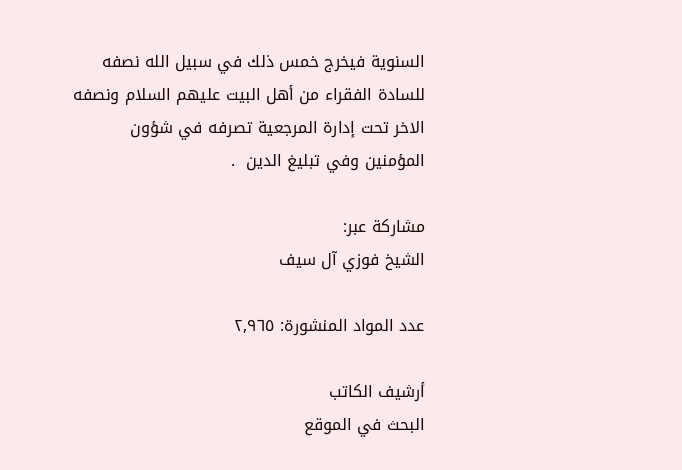السنوية فيخرج خمس ذلك في سبيل الله نصفه للسادة الفقراء من أهل البيت عليهم السلام ونصفه الاخر تحت إدارة المرجعية تصرفه في شؤون المؤمنين وفي تبليغ الدين  .

مشاركة عبر:
الشيخ فوزي آل سيف

عدد المواد المنشورة: ٢,٩٦٥

أرشيف الكاتب
البحث في الموقع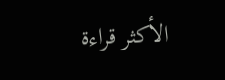الأكثر قراءة